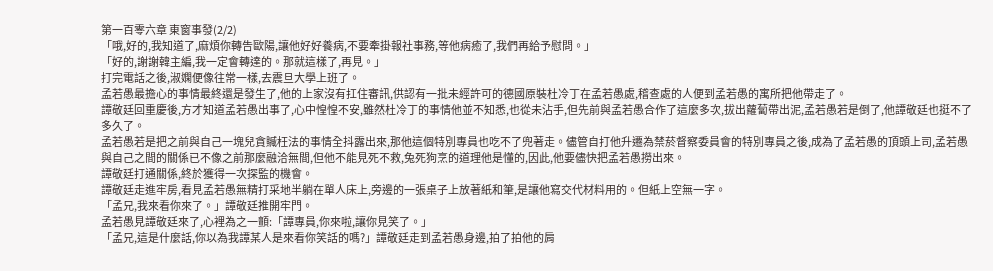第一百零六章 東窗事發(2/2)
「哦,好的,我知道了,麻煩你轉告歐陽,讓他好好養病,不要牽掛報社事務,等他病癒了,我們再給予慰問。」
「好的,謝謝韓主編,我一定會轉達的。那就這樣了,再見。」
打完電話之後,淑嫻便像往常一樣,去震旦大學上班了。
孟若愚最擔心的事情最終還是發生了,他的上家沒有扛住審訊,供認有一批未經許可的德國原裝杜冷丁在孟若愚處,稽查處的人便到孟若愚的寓所把他帶走了。
譚敬廷回重慶後,方才知道孟若愚出事了,心中惶惶不安,雖然杜冷丁的事情他並不知悉,也從未沾手,但先前與孟若愚合作了這麼多次,拔出蘿蔔帶出泥,孟若愚若是倒了,他譚敬廷也挺不了多久了。
孟若愚若是把之前與自己一塊兒貪贓枉法的事情全抖露出來,那他這個特別專員也吃不了兜著走。儘管自打他升遷為禁菸督察委員會的特別專員之後,成為了孟若愚的頂頭上司,孟若愚與自己之間的關係已不像之前那麼融洽無間,但他不能見死不救,兔死狗烹的道理他是懂的,因此,他要儘快把孟若愚撈出來。
譚敬廷打通關係,終於獲得一次探監的機會。
譚敬廷走進牢房,看見孟若愚無精打采地半躺在單人床上,旁邊的一張桌子上放著紙和筆,是讓他寫交代材料用的。但紙上空無一字。
「孟兄,我來看你來了。」譚敬廷推開牢門。
孟若愚見譚敬廷來了,心裡為之一顫:「譚專員,你來啦,讓你見笑了。」
「孟兄,這是什麼話,你以為我譚某人是來看你笑話的嗎?」譚敬廷走到孟若愚身邊,拍了拍他的肩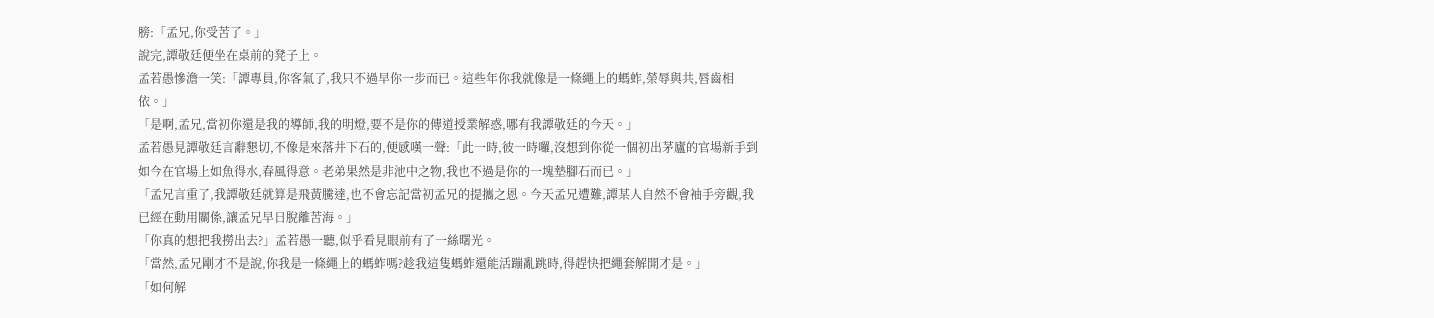膀:「孟兄,你受苦了。」
說完,譚敬廷便坐在桌前的凳子上。
孟若愚慘澹一笑:「譚專員,你客氣了,我只不過早你一步而已。這些年你我就像是一條繩上的螞蚱,榮辱與共,唇齒相依。」
「是啊,孟兄,當初你還是我的導師,我的明燈,要不是你的傳道授業解惑,哪有我譚敬廷的今天。」
孟若愚見譚敬廷言辭懇切,不像是來落井下石的,便感嘆一聲:「此一時,彼一時囉,沒想到你從一個初出茅廬的官場新手到如今在官場上如魚得水,春風得意。老弟果然是非池中之物,我也不過是你的一塊墊腳石而已。」
「孟兄言重了,我譚敬廷就算是飛黃騰達,也不會忘記當初孟兄的提攜之恩。今天孟兄遭難,譚某人自然不會袖手旁觀,我已經在動用關係,讓孟兄早日脫離苦海。」
「你真的想把我撈出去?」孟若愚一聽,似乎看見眼前有了一絲曙光。
「當然,孟兄剛才不是說,你我是一條繩上的螞蚱嗎?趁我這隻螞蚱還能活蹦亂跳時,得趕快把繩套解開才是。」
「如何解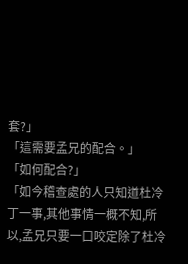套?」
「這需要孟兄的配合。」
「如何配合?」
「如今稽查處的人只知道杜冷丁一事,其他事情一概不知,所以,孟兄只要一口咬定除了杜冷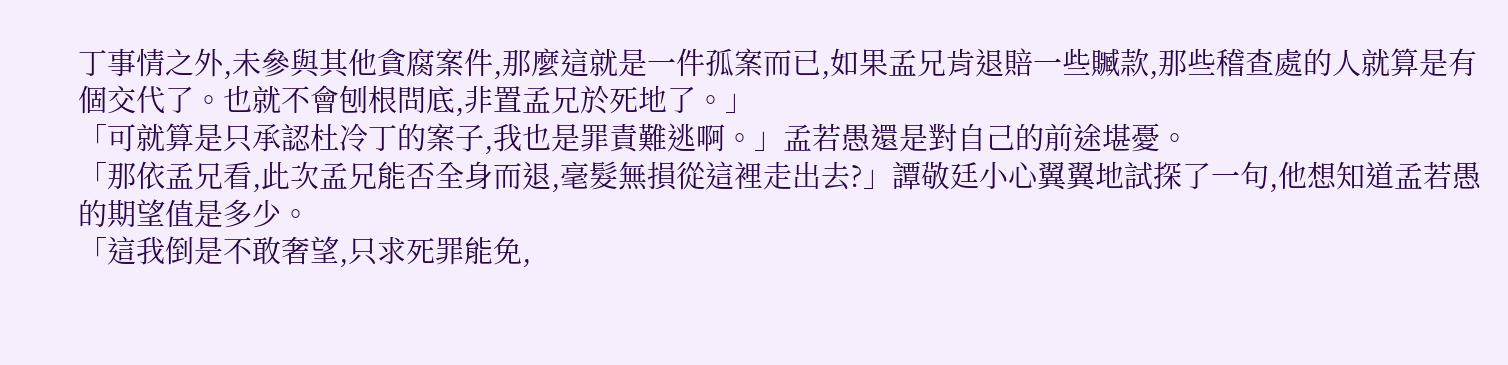丁事情之外,未參與其他貪腐案件,那麼這就是一件孤案而已,如果孟兄肯退賠一些贓款,那些稽查處的人就算是有個交代了。也就不會刨根問底,非置孟兄於死地了。」
「可就算是只承認杜冷丁的案子,我也是罪責難逃啊。」孟若愚還是對自己的前途堪憂。
「那依孟兄看,此次孟兄能否全身而退,毫髮無損從這裡走出去?」譚敬廷小心翼翼地試探了一句,他想知道孟若愚的期望值是多少。
「這我倒是不敢奢望,只求死罪能免,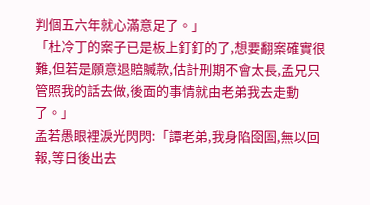判個五六年就心滿意足了。」
「杜冷丁的案子已是板上釘釘的了,想要翻案確實很難,但若是願意退賠贓款,估計刑期不會太長,孟兄只管照我的話去做,後面的事情就由老弟我去走動了。」
孟若愚眼裡淚光閃閃:「譚老弟,我身陷囹圄,無以回報,等日後出去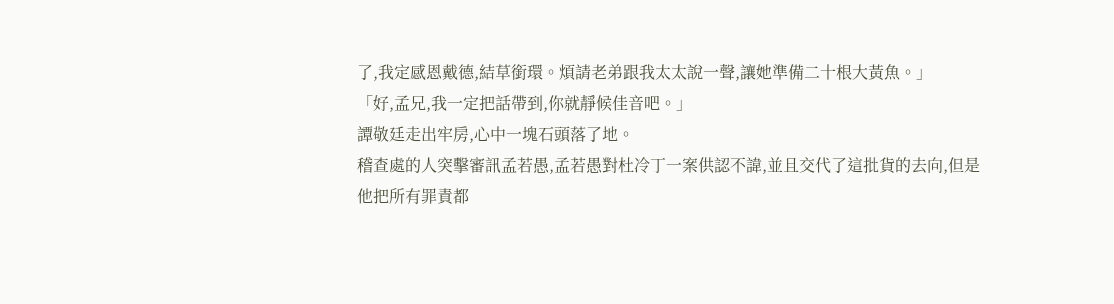了,我定感恩戴德,結草銜環。煩請老弟跟我太太說一聲,讓她準備二十根大黃魚。」
「好,孟兄,我一定把話帶到,你就靜候佳音吧。」
譚敬廷走出牢房,心中一塊石頭落了地。
稽查處的人突擊審訊孟若愚,孟若愚對杜冷丁一案供認不諱,並且交代了這批貨的去向,但是他把所有罪責都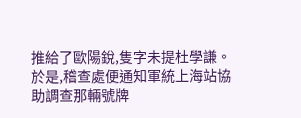推給了歐陽銳,隻字未提杜學謙。
於是,稽查處便通知軍統上海站協助調查那輛號牌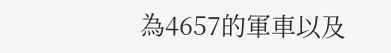為4657的軍車以及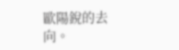歐陽銳的去向。